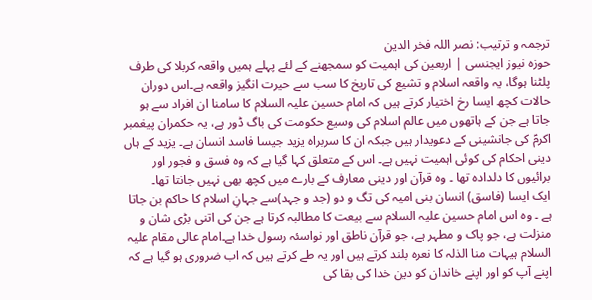ترجمہ و ترتیب: نصر اللہ فخر الدین
حوزہ نیوز ایجنسی | اربعین کی اہمیت کو سمجھنے کے لئے پہلے ہمیں واقعہ کربلا کی طرف پلٹنا ہوگا، یہ واقعہ اسلام و تشیع کی تاریخ کا سب سے حیرت انگیز واقعہ ہے۔اس دوران حالات کچھ ایسا رخ اختیار کرتے ہیں کہ امام حسین علیہ السلام کا سامنا ان افراد سے ہو جاتا ہے جن کے ہاتھوں میں عالم اسلام کی وسیع حکومت کی باگ ڈور ہے، یہ حکمران پیغمبر اکرمؑ کی جانشینی کے دعویدار ہیں جبکہ ان کا سربراہ یزید جیسا فاسد انسان ہے۔ یزید کے ہاں دینی احکام کی کوئی اہمیت نہیں ہے۔ اس کے متعلق کہا گیا ہے کہ وہ فسق و فجور اور برائیوں کا دلدادہ تھا ۔ وہ قرآن اور دینی معارف کے بارے میں کچھ بھی نہیں جانتا تھا۔
ایک ایسا (فاسق) انسان بنی امیہ کی تگ و دو (جد و جہد)سے جہانِ اسلام کا حاکم بن جاتا ہے ۔ وہ اس امام حسین علیہ السلام سے بیعت کا مطالبہ کرتا ہے جن کی اتنی بڑی شان و منزلت ہے، جو پاک و مطہر ہے، جو قرآن ناطق اور نواسئہ رسول خدا ہے۔امام عالی مقام علیہ السلام ہیہات منا الذلہ کا نعرہ بلند کرتے ہیں اور یہ طے کرتے ہیں کہ اب ضروری ہو گیا ہے کہ اپنے آپ کو اور اپنے خاندان کو دین خدا کی بقا کی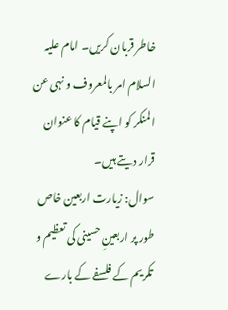خاطر قربان کریں۔ امام علیہ السلام امر بالمعروف و نہی عن المنکر کو اپنے قیام کا عنوان قرار دیتے ہیں۔
سوال: زیارت اربعین خاص طور پر اربعینِ حسینی کی تعظیم و تکریم کے فلسفے کے بارے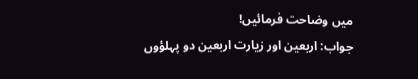میں وضاحت فرمائیں!
جواب: اربعین اور زیارت اربعین دو پہلؤوں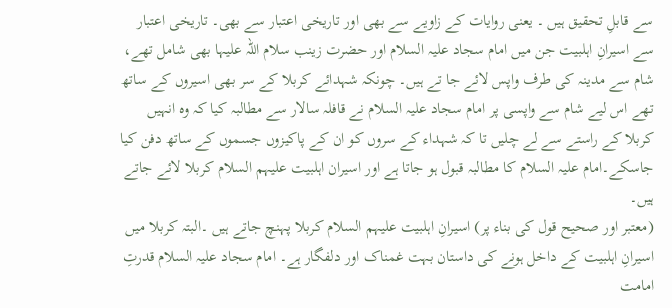سے قابلِ تحقیق ہیں ۔ یعنی روایات کے زاویے سے بھی اور تاریخی اعتبار سے بھی۔ تاریخی اعتبار سے اسیرانِ اہلبیت جن میں امام سجاد علیہ السلام اور حضرت زینب سلام اللہ علیہا بھی شامل تھے، شام سے مدینہ کی طرف واپس لائے جا تے ہیں۔ چونکہ شہدائے کربلا کے سر بھی اسیروں کے ساتھ تھے اس لیے شام سے واپسی پر امام سجاد علیہ السلام نے قافلہ سالار سے مطالبہ کیا کہ وہ انہیں کربلا کے راستے سے لے چلیں تا کہ شہداء کے سروں کو ان کے پاکیزوں جسموں کے ساتھ دفن کیا جاسکے۔امام علیہ السلام کا مطالبہ قبول ہو جاتا ہے اور اسیران اہلبیت علیہم السلام کربلا لائے جاتے ہیں۔
(معتبر اور صحیح قول کی بناء پر) اسیرانِ اہلبیت علیہم السلام کربلا پہنچ جاتے ہیں ۔البتہ کربلا میں اسیرانِ اہلبیت کے داخل ہونے کی داستان بہت غمناک اور دلفگار ہے۔ امام سجاد علیہ السلام قدرتِ امامت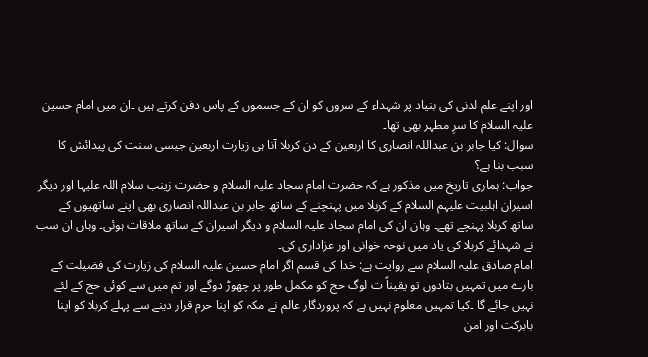اور اپنے علم لدنی کی بنیاد پر شہداء کے سروں کو ان کے جسموں کے پاس دفن کرتے ہیں ۔ان میں امام حسین علیہ السلام کا سرِ مطہر بھی تھا۔
سوال: کیا جابر بن عبداللہ انصاری کا اربعین کے دن کربلا آنا ہی زیارت اربعین جیسی سنت کی پیدائش کا سبب بنا ہے؟
جواب: ہماری تاریخ میں مذکور ہے کہ حضرت امام سجاد علیہ السلام و حضرت زینب سلام اللہ علیہا اور دیگر اسیران اہلبیت علیہم السلام کے کربلا میں پہنچنے کے ساتھ جابر بن عبداللہ انصاری بھی اپنے ساتھیوں کے ساتھ کربلا پہنچے تھے۔ وہان ان کی امام سجاد علیہ السلام و دیگر اسیران کے ساتھ ملاقات ہوئی۔ وہاں ان سب نے شہدائے کربلا کی یاد میں نوحہ خوانی اور عزاداری کی۔
امام صادق علیہ السلام سے روایت ہے: خدا کی قسم اگر امام حسین علیہ السلام کی زیارت کی فضیلت کے بارے میں تمہیں بتادوں تو یقیناً ت لوگ حج کو مکمل طور پر چھوڑ دوگے اور تم میں سے کوئی حج کے لئے نہیں جائے گا ۔کیا تمہیں معلوم نہیں ہے کہ پروردگار عالم نے مکہ کو اپنا حرم قرار دینے سے پہلے کربلا کو اپنا بابرکت اور امن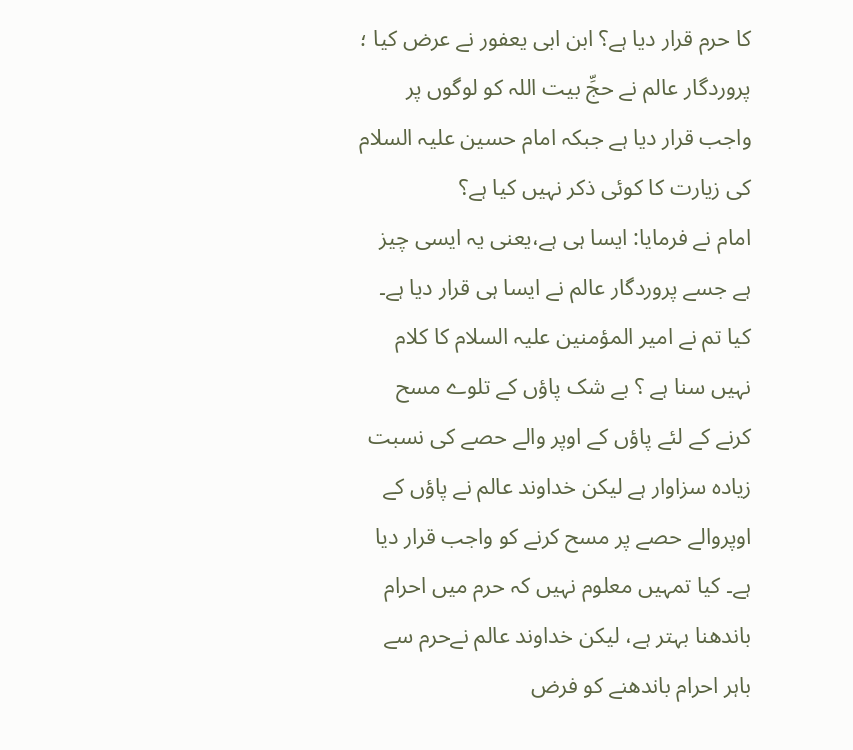کا حرم قرار دیا ہے؟ ابن ابی یعفور نے عرض کیا ؛ پروردگار عالم نے حجِّ بیت اللہ کو لوگوں پر واجب قرار دیا ہے جبکہ امام حسین علیہ السلام کی زیارت کا کوئی ذکر نہیں کیا ہے؟
امام نے فرمایا: ایسا ہی ہے،یعنی یہ ایسی چیز ہے جسے پروردگار عالم نے ایسا ہی قرار دیا ہے۔ کیا تم نے امیر المؤمنین علیہ السلام کا کلام نہیں سنا ہے ؟ بے شک پاؤں کے تلوے مسح کرنے کے لئے پاؤں کے اوپر والے حصے کی نسبت زیادہ سزاوار ہے لیکن خداوند عالم نے پاؤں کے اوپروالے حصے پر مسح کرنے کو واجب قرار دیا ہے۔ کیا تمہیں معلوم نہیں کہ حرم میں احرام باندھنا بہتر ہے، لیکن خداوند عالم نےحرم سے باہر احرام باندھنے کو فرض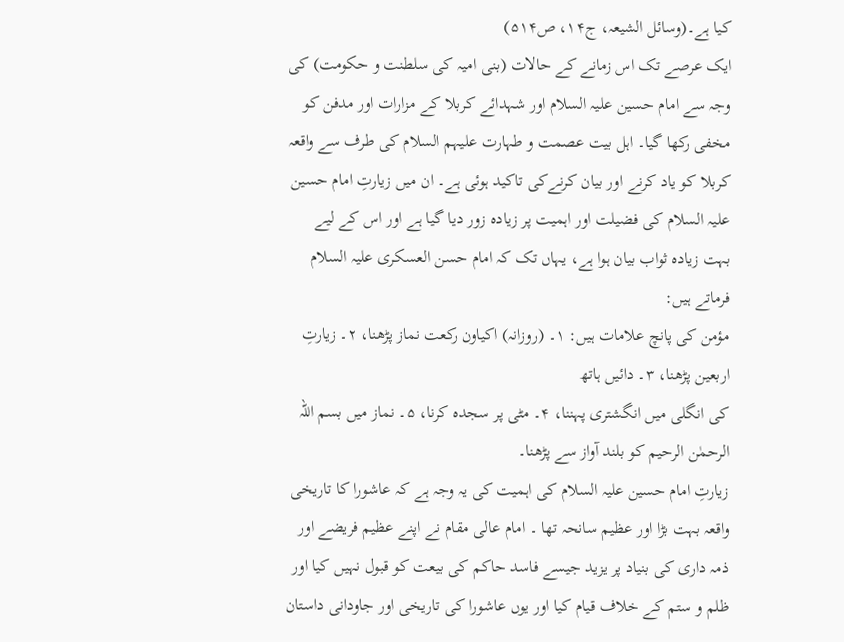کیا ہے۔(وسائل الشیعہ، ج۱۴، ص۵۱۴)
ایک عرصے تک اس زمانے کے حالات (بنی امیہ کی سلطنت و حکومت) کی وجہ سے امام حسین علیہ السلام اور شہدائے کربلا کے مزارات اور مدفن کو مخفی رکھا گیا۔ اہل بیت عصمت و طہارت علیہم السلام کی طرف سے واقعہ کربلا کو یاد کرنے اور بیان کرنےکی تاکید ہوئی ہے۔ ان میں زیارتِ امام حسین علیہ السلام کی فضیلت اور اہمیت پر زیادہ زور دیا گیا ہے اور اس کے لیے بہت زیادہ ثواب بیان ہوا ہے، یہاں تک کہ امام حسن العسکری علیہ السلام فرماتے ہیں:
مؤمن کی پانچ علامات ہیں: ۱۔ (روزانہ) اکیاون رکعت نماز پڑھنا، ۲۔ زیارتِ اربعین پڑھنا، ۳۔ دائیں ہاتھ
کی انگلی میں انگشتری پہننا، ۴۔ مٹی پر سجدہ کرنا، ۵۔ نماز میں بسم اللہ الرحمٰن الرحیم کو بلند آواز سے پڑھنا۔
زیارتِ امام حسین علیہ السلام کی اہمیت کی یہ وجہ ہے کہ عاشورا کا تاریخی واقعہ بہت بڑا اور عظیم سانحہ تھا ۔ امام عالی مقام نے اپنے عظیم فریضے اور ذمہ داری کی بنیاد پر یزید جیسے فاسد حاکم کی بیعت کو قبول نہیں کیا اور ظلم و ستم کے خلاف قیام کیا اور یوں عاشورا کی تاریخی اور جاودانی داستان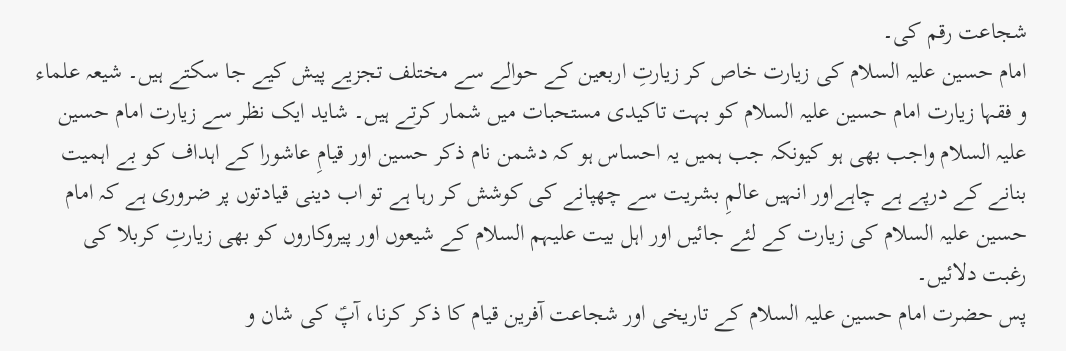شجاعت رقم کی۔
امام حسین علیہ السلام کی زیارت خاص کر زیارتِ اربعین کے حوالے سے مختلف تجزیے پیش کیے جا سکتے ہیں۔ شیعہ علماء و فقہا زیارت امام حسین علیہ السلام کو بہت تاکیدی مستحبات میں شمار کرتے ہیں۔ شاید ایک نظر سے زیارت امام حسین علیہ السلام واجب بھی ہو کیونکہ جب ہمیں یہ احساس ہو کہ دشمن نام ذکر حسین اور قیامِ عاشورا کے اہداف کو بے اہمیت بنانے کے درپے ہے چاہےاور انہیں عالمِ بشریت سے چھپانے کی کوشش کر رہا ہے تو اب دینی قیادتوں پر ضروری ہے کہ امام حسین علیہ السلام کی زیارت کے لئے جائیں اور اہل بیت علیہم السلام کے شیعوں اور پیروکاروں کو بھی زیارتِ کربلا کی رغبت دلائیں۔
پس حضرت امام حسین علیہ السلام کے تاریخی اور شجاعت آفرین قیام کا ذکر کرنا، آپؑ کی شان و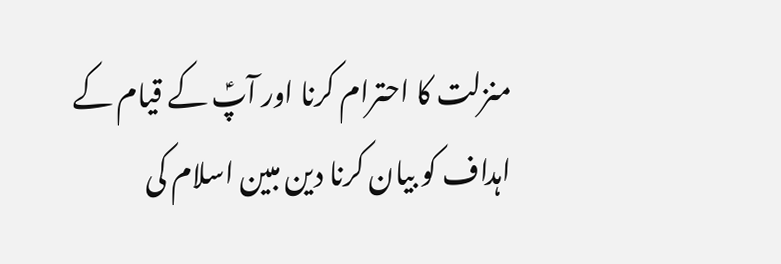منزلت کا احترام کرنا اور آپؑ کے قیام کے اہداف کو بیان کرنا دین مبین اسلام کی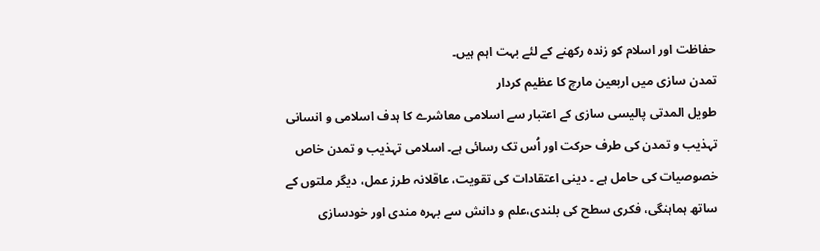حفاظت اور اسلام کو زندہ رکھنے کے لئے بہت اہم ہیں۔
تمدن سازی میں اربعین مارچ کا عظیم کردار
طویل المدتی پالیسی سازی کے اعتبار سے اسلامی معاشرے کا ہدف اسلامی و انسانی تہذیب و تمدن کی طرف حرکت اور اُس تک رسائی ہے۔ اسلامی تہذیب و تمدن خاص خصوصیات کی حامل ہے ۔ دینی اعتقادات کی تقویت، عاقلانہ طرز عمل، دیگر ملتوں کے ساتھ ہماہنگی، فکری سطح کی بلندی،علم و دانش سے بہرہ مندی اور خودسازی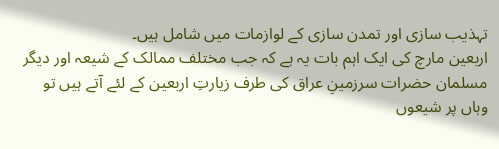تہذیب سازی اور تمدن سازی کے لوازمات میں شامل ہیں۔
اربعین مارچ کی ایک اہم بات یہ ہے کہ جب مختلف ممالک کے شیعہ اور دیگر مسلمان حضرات سرزمینِ عراق کی طرف زیارتِ اربعین کے لئے آتے ہیں تو وہاں پر شیعوں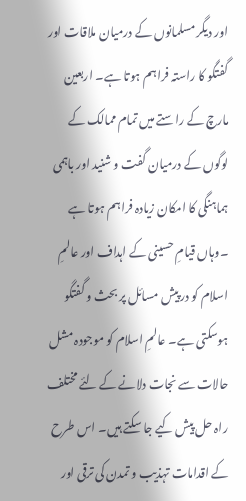اور دیگر مسلمانوں کے درمیان ملاقات اور گفتگو کا راستہ فراہم ہوتا ہے۔ اربعین مارچ کے راستے میں تمام ممالک کے لوگوں کے درمیان گفت و شنید اور باہمی ہماہنگی کا امکان زیادہ فراہم ہوتا ہے ۔وہاں قیامِ حسینی کے اہداف اور عالمِ اسلام کو درپیش مسائل پر بحث و گفتگو ہوسکتی ہے۔ عالمِ اسلام کو موجودہ مشل حالات سے نجات دلانے کے لئے مختلف راہ حل پیش کیے جا سکتے ہیں۔ اس طرح کے اقدامات تہذیب و تمدن کی ترقی اور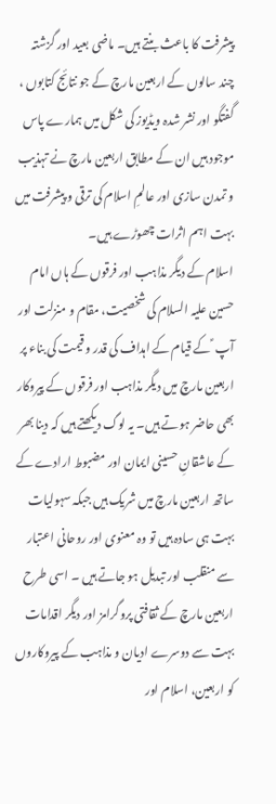پیشرفت کا باعث بنتے ہیں۔ ماضی بعید اور گزشتہ چند سالوں کے اربعین مارچ کے جو نتائج کتابوں ، گفتگو اور نشر شدہ ویڈیوز کی شکل میں ہمارے پاس موجود ہیں ان کے مطابق اربعین مارچ نے تہذیب و تمدن سازی اور عالمِ اسلام کی ترقی و پیشرفت میں بہت اہم اثرات چھوڑے ہیں۔
اسلام کے دیگر مذاہب اور فرقوں کے ہاں امام حسین علیہ السلام کی شخصیت، مقام و منزلت اور آپ ؑ کے قیام کے اہداف کی قدر و قیمت کی بناء پر اربعین مارچ میں دیگر مذاہب اور فرقوں کے پیروکار بھی حاضر ہوتے ہیں۔ یہ لوگ دیکھتے ہیں کہ دینا بھر کے عاشقانِ حسینی ایمان اور مضبوط ارادے کے ساتھ اربعین مارچ میں شریک ہیں جبکہ سہولیات بہت ہی سادہ ہیں تو وہ معنوی اور روحانی اعتبار سے منقلب اور تبدیل ہو جاتے ہیں ۔ اسی طرح اربعین مارچ کے ثقافتی پروگرامز اور دیگر اقدامات بہت سے دوسرے ادیان و مذاہب کے پیروکاروں کو اربعین، اسلام اور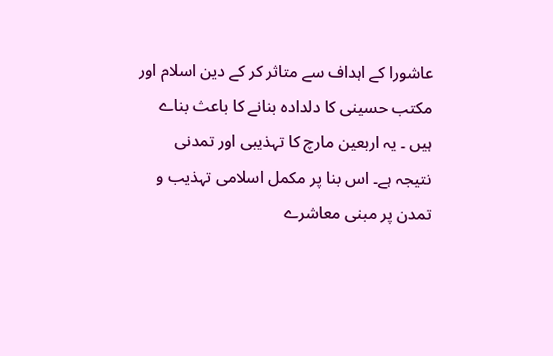عاشورا کے اہداف سے متاثر کر کے دین اسلام اور مکتب حسینی کا دلدادہ بنانے کا باعث بناے ہیں ۔ یہ اربعین مارچ کا تہذیبی اور تمدنی نتیجہ ہے۔ اس بنا پر مکمل اسلامی تہذیب و تمدن پر مبنی معاشرے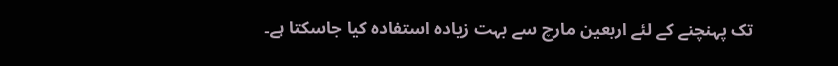تک پہنچنے کے لئے اربعین مارچ سے بہت زیادہ استفادہ کیا جاسکتا ہے۔